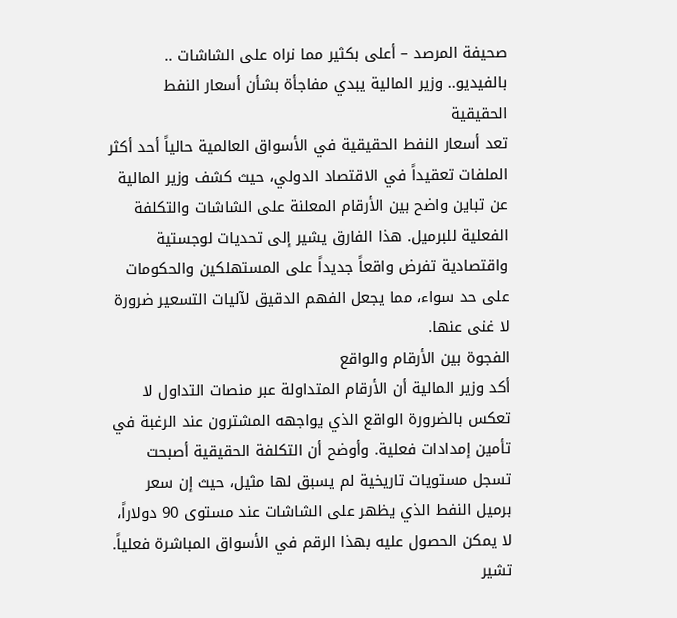صحيفة المرصد – أعلى بكثير مما نراه على الشاشات .. بالفيديو.. وزير المالية يبدي مفاجأة بشأن أسعار النفط الحقيقية
تعد أسعار النفط الحقيقية في الأسواق العالمية حالياً أحد أكثر الملفات تعقيداً في الاقتصاد الدولي، حيث كشف وزير المالية عن تباين واضح بين الأرقام المعلنة على الشاشات والتكلفة الفعلية للبرميل. هذا الفارق يشير إلى تحديات لوجستية واقتصادية تفرض واقعاً جديداً على المستهلكين والحكومات على حد سواء، مما يجعل الفهم الدقيق لآليات التسعير ضرورة لا غنى عنها.
الفجوة بين الأرقام والواقع
أكد وزير المالية أن الأرقام المتداولة عبر منصات التداول لا تعكس بالضرورة الواقع الذي يواجهه المشترون عند الرغبة في تأمين إمدادات فعلية. وأوضح أن التكلفة الحقيقية أصبحت تسجل مستويات تاريخية لم يسبق لها مثيل، حيث إن سعر برميل النفط الذي يظهر على الشاشات عند مستوى 90 دولاراً، لا يمكن الحصول عليه بهذا الرقم في الأسواق المباشرة فعلياً.
تشير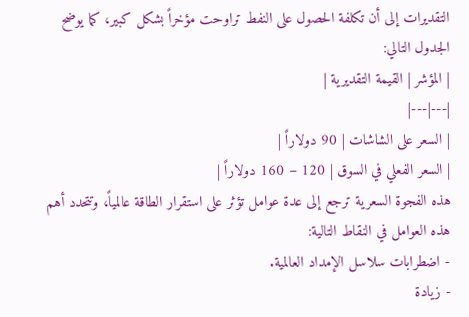التقديرات إلى أن تكلفة الحصول على النفط تراوحت مؤخراً بشكل كبير، كما يوضح الجدول التالي:
| المؤشر | القيمة التقديرية |
|---|---|
| السعر على الشاشات | 90 دولاراً |
| السعر الفعلي في السوق | 120 – 160 دولاراً |
هذه الفجوة السعرية ترجع إلى عدة عوامل تؤثر على استقرار الطاقة عالمياً، وتتحدد أهم هذه العوامل في النقاط التالية:
- اضطرابات سلاسل الإمداد العالمية.
- زيادة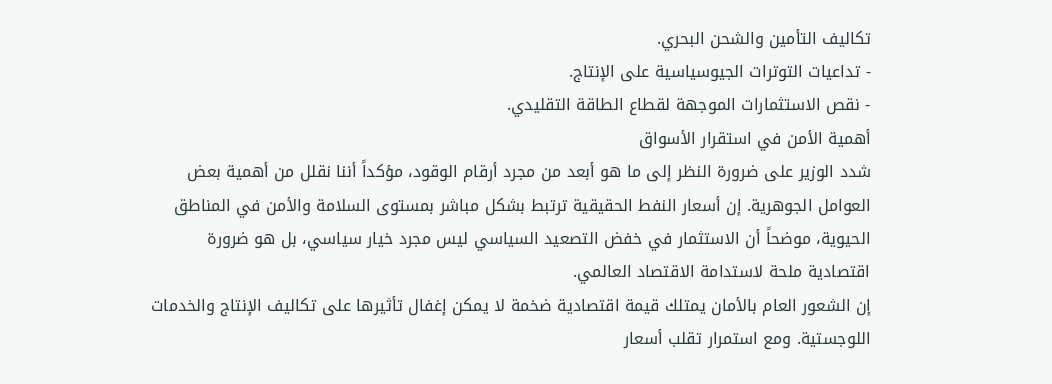تكاليف التأمين والشحن البحري.
- تداعيات التوترات الجيوسياسية على الإنتاج.
- نقص الاستثمارات الموجهة لقطاع الطاقة التقليدي.
أهمية الأمن في استقرار الأسواق
شدد الوزير على ضرورة النظر إلى ما هو أبعد من مجرد أرقام الوقود، مؤكداً أننا نقلل من أهمية بعض العوامل الجوهرية. إن أسعار النفط الحقيقية ترتبط بشكل مباشر بمستوى السلامة والأمن في المناطق الحيوية، موضحاً أن الاستثمار في خفض التصعيد السياسي ليس مجرد خيار سياسي، بل هو ضرورة اقتصادية ملحة لاستدامة الاقتصاد العالمي.
إن الشعور العام بالأمان يمتلك قيمة اقتصادية ضخمة لا يمكن إغفال تأثيرها على تكاليف الإنتاج والخدمات اللوجستية. ومع استمرار تقلب أسعار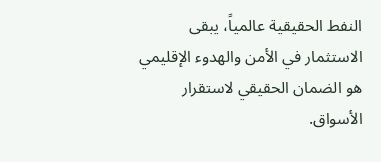النفط الحقيقية عالمياً، يبقى الاستثمار في الأمن والهدوء الإقليمي هو الضمان الحقيقي لاستقرار الأسواق.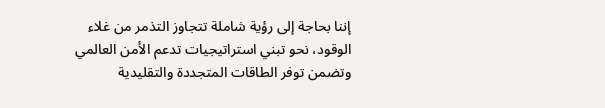إننا بحاجة إلى رؤية شاملة تتجاوز التذمر من غلاء الوقود، نحو تبني استراتيجيات تدعم الأمن العالمي وتضمن توفر الطاقات المتجددة والتقليدية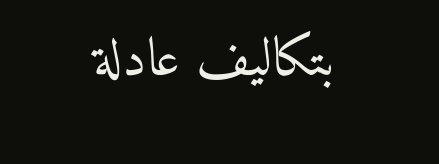بتكاليف عادلة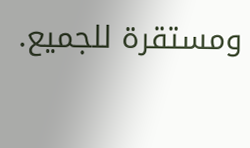ومستقرة للجميع.